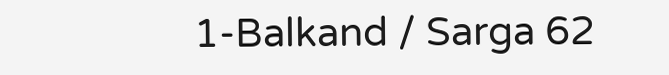1-Balkand / Sarga 62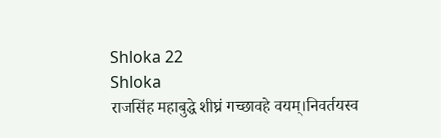Shloka 22
Shloka
राजसिंह महाबुद्धे शीघ्रं गच्छावहे वयम्।निवर्तयस्व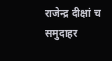राजेन्द्र दीक्षां च समुदाहर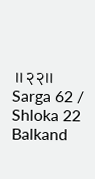॥२२॥
Sarga 62 / Shloka 22 Balkand